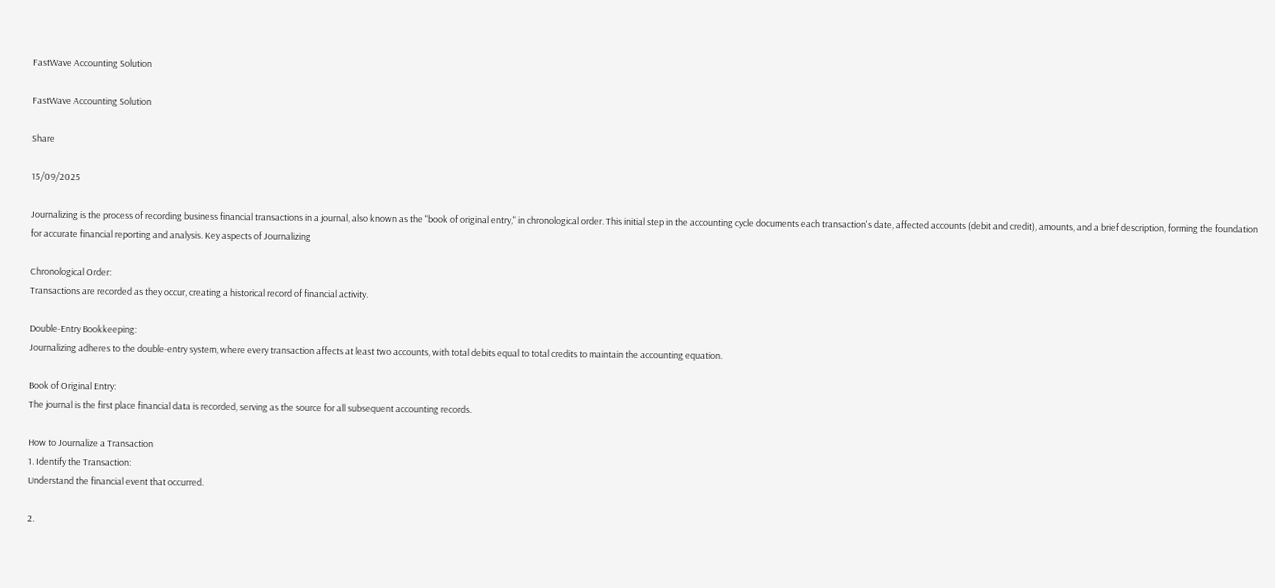FastWave Accounting Solution

FastWave Accounting Solution

Share

15/09/2025

Journalizing is the process of recording business financial transactions in a journal, also known as the "book of original entry," in chronological order. This initial step in the accounting cycle documents each transaction's date, affected accounts (debit and credit), amounts, and a brief description, forming the foundation for accurate financial reporting and analysis. Key aspects of Journalizing

Chronological Order:
Transactions are recorded as they occur, creating a historical record of financial activity.

Double-Entry Bookkeeping:
Journalizing adheres to the double-entry system, where every transaction affects at least two accounts, with total debits equal to total credits to maintain the accounting equation.

Book of Original Entry:
The journal is the first place financial data is recorded, serving as the source for all subsequent accounting records.

How to Journalize a Transaction
1. Identify the Transaction:
Understand the financial event that occurred.

2.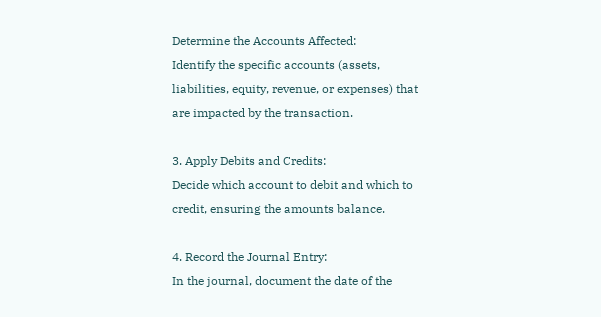Determine the Accounts Affected:
Identify the specific accounts (assets, liabilities, equity, revenue, or expenses) that are impacted by the transaction.

3. Apply Debits and Credits:
Decide which account to debit and which to credit, ensuring the amounts balance.

4. Record the Journal Entry:
In the journal, document the date of the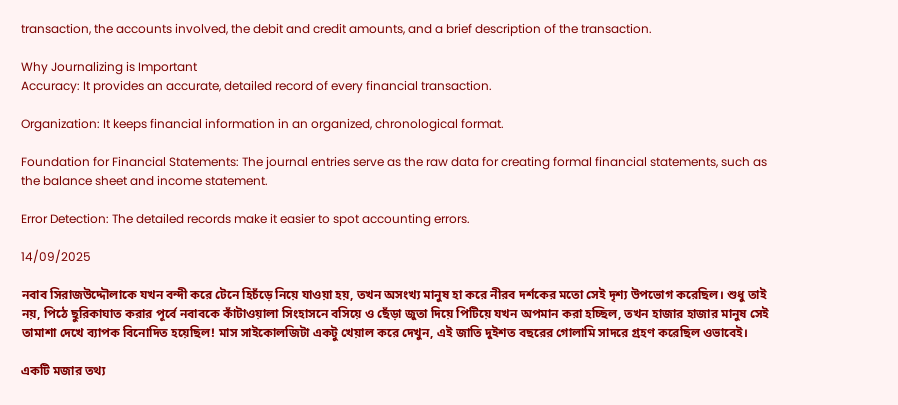transaction, the accounts involved, the debit and credit amounts, and a brief description of the transaction.

Why Journalizing is Important
Accuracy: It provides an accurate, detailed record of every financial transaction.

Organization: It keeps financial information in an organized, chronological format.

Foundation for Financial Statements: The journal entries serve as the raw data for creating formal financial statements, such as the balance sheet and income statement.

Error Detection: The detailed records make it easier to spot accounting errors.

14/09/2025

নবাব সিরাজউদ্দৌলাকে যখন বন্দী করে টেনে হিচঁড়ে নিয়ে যাওয়া হয়, তখন অসংখ্য মানুষ হা করে নীরব দর্শকের মতো সেই দৃশ্য উপভোগ করেছিল। শুধু তাই নয়, পিঠে ছুরিকাঘাত করার পূর্বে নবাবকে কাঁটাওয়ালা সিংহাসনে বসিয়ে ও ছেঁড়া জুতা দিয়ে পিটিয়ে যখন অপমান করা হচ্ছিল, তখন হাজার হাজার মানুষ সেই তামাশা দেখে ব্যাপক বিনোদিত হয়েছিল! মাস সাইকোলজিটা একটু খেয়াল করে দেখুন, এই জাতি দুইশত বছরের গোলামি সাদরে গ্রহণ করেছিল ওভাবেই।

একটি মজার তথ্য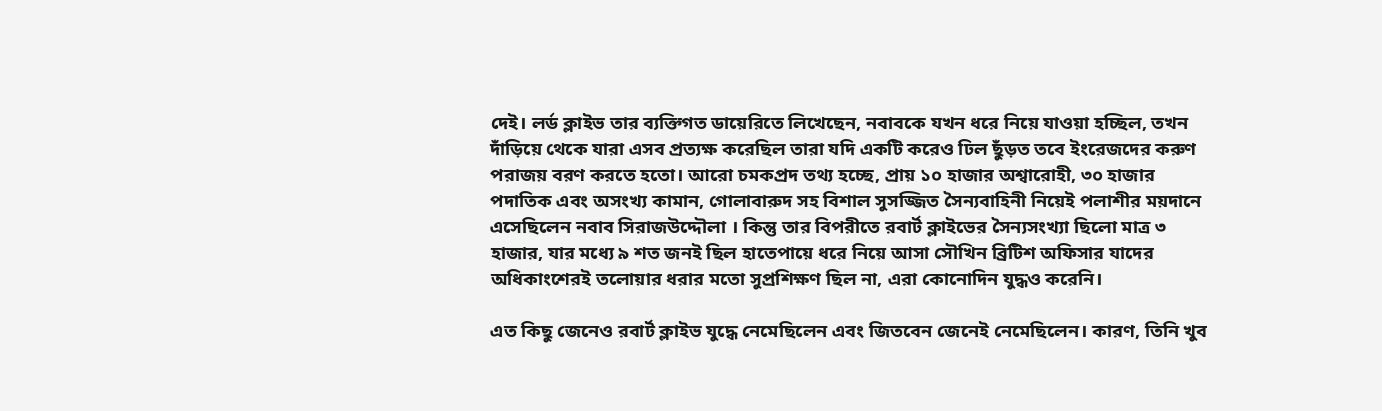দেই। লর্ড ক্লাইভ তার ব্যক্তিগত ডায়েরিতে লিখেছেন, নবাবকে যখন ধরে নিয়ে যাওয়া হচ্ছিল, তখন দাঁড়িয়ে থেকে যারা এসব প্রত্যক্ষ করেছিল তারা যদি একটি করেও ঢিল ছুঁড়ত তবে ইংরেজদের করুণ পরাজয় বরণ করতে হতো। আরো চমকপ্রদ তথ্য হচ্ছে, প্রায় ১০ হাজার অশ্বারোহী, ৩০ হাজার পদাতিক এবং অসংখ্য কামান, গোলাবারুদ সহ বিশাল সুসজ্জিত সৈন্যবাহিনী নিয়েই পলাশীর ময়দানে এসেছিলেন নবাব সিরাজউদ্দৌলা । কিন্তু তার বিপরীতে রবার্ট ক্লাইভের সৈন্যসংখ্যা ছিলো মাত্র ৩ হাজার, যার মধ্যে ৯ শত জনই ছিল হাতেপায়ে ধরে নিয়ে আসা সৌখিন ব্রিটিশ অফিসার যাদের অধিকাংশেরই তলোয়ার ধরার মতো সুপ্রশিক্ষণ ছিল না, এরা কোনোদিন যুদ্ধও করেনি।

এত কিছু জেনেও রবার্ট ক্লাইভ যুদ্ধে নেমেছিলেন এবং জিতবেন জেনেই নেমেছিলেন। কারণ, তিনি খুব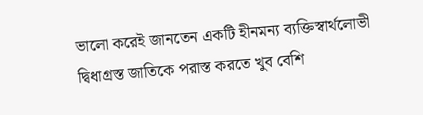ভালো করেই জানতেন একটি হীনমন্য ব্যক্তিস্বার্থলোভী দ্বিধাগ্রস্ত জাতিকে পরাস্ত করতে খুব বেশি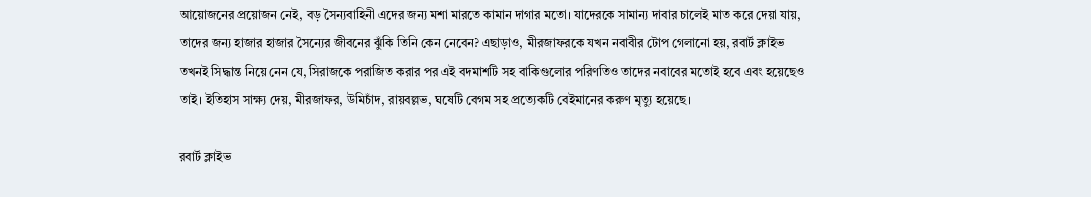আয়োজনের প্রয়োজন নেই, বড় সৈন্যবাহিনী এদের জন্য মশা মারতে কামান দাগার মতো। যাদেরকে সামান্য দাবার চালেই মাত করে দেয়া যায়, তাদের জন্য হাজার হাজার সৈন্যের জীবনের ঝুঁকি তিনি কেন নেবেন? এছাড়াও, মীরজাফরকে যখন নবাবীর টোপ গেলানো হয়, রবার্ট ক্লাইভ তখনই সিদ্ধান্ত নিয়ে নেন যে, সিরাজকে পরাজিত করার পর এই বদমাশটি সহ বাকিগুলোর পরিণতিও তাদের নবাবের মতোই হবে এবং হয়েছেও তাই। ইতিহাস সাক্ষ্য দেয়, মীরজাফর, উমিচাঁদ, রায়বল্লভ, ঘষেটি বেগম সহ প্রত্যেকটি বেইমানের করুণ মৃত্যু হয়েছে।

রবার্ট ক্লাইভ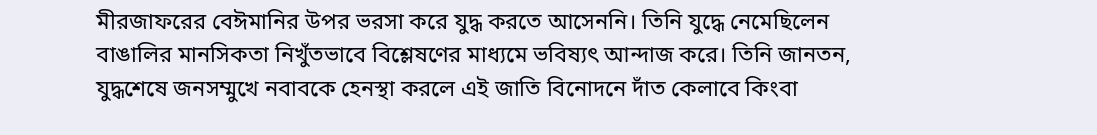মীরজাফরের বেঈমানির উপর ভরসা করে যুদ্ধ করতে আসেননি। তিনি যুদ্ধে নেমেছিলেন বাঙালির মানসিকতা নিখুঁতভাবে বিশ্লেষণের মাধ্যমে ভবিষ্যৎ আন্দাজ করে। তিনি জানতন, যুদ্ধশেষে জনসম্মুখে নবাবকে হেনস্থা করলে এই জাতি বিনোদনে দাঁত কেলাবে কিংবা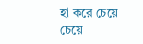হা করে চেয়ে চেয়ে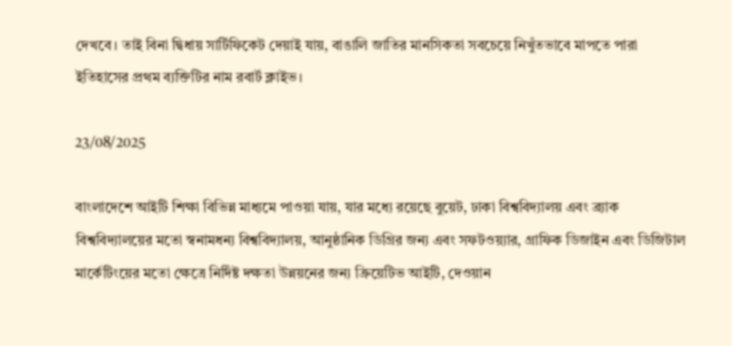দেখবে। তাই বিনা দ্বিধায় সার্টিফিকেট দেয়াই যায়, বাঙালি জাতির মানসিকতা সবচেয়ে নিখুঁতভাবে মাপতে পারা ইতিহাসের প্রথম ব্যক্তিটির নাম রবার্ট ক্লাইভ।

23/08/2025

বাংলাদেশে আইটি শিক্ষা বিভিন্ন মাধ্যমে পাওয়া যায়, যার মধ্যে রয়েছে বুয়েট, ঢাকা বিশ্ববিদ্যালয় এবং ব্র্যাক বিশ্ববিদ্যালয়ের মতো স্বনামধন্য বিশ্ববিদ্যালয়, আনুষ্ঠানিক ডিগ্রির জন্য এবং সফটওয়্যার, গ্রাফিক ডিজাইন এবং ডিজিটাল মার্কেটিংয়ের মতো ক্ষেত্রে নির্দিষ্ট দক্ষতা উন্নয়নের জন্য ক্রিয়েটিভ আইটি, দেওয়ান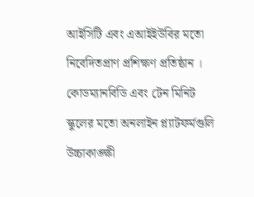আইসিটি এবং এআইইউবির মতো নিবেদিতপ্রাণ প্রশিক্ষণ প্রতিষ্ঠান । কোডম্যানবিডি এবং টেন মিনিট স্কুলের মতো অনলাইন প্ল্যাটফর্মগুলি উচ্চাকাঙ্ক্ষী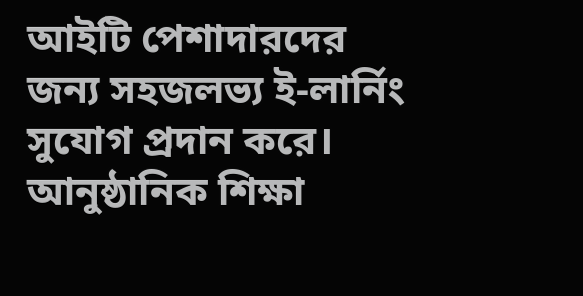আইটি পেশাদারদের জন্য সহজলভ্য ই-লার্নিং সুযোগ প্রদান করে।
আনুষ্ঠানিক শিক্ষা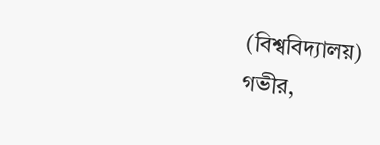(বিশ্ববিদ্যালয়)
গভীর,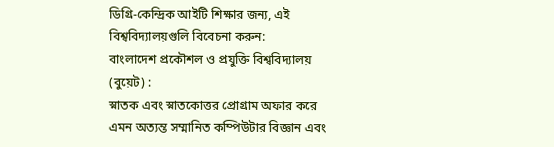ডিগ্রি-কেন্দ্রিক আইটি শিক্ষার জন্য, এই বিশ্ববিদ্যালয়গুলি বিবেচনা করুন:
বাংলাদেশ প্রকৌশল ও প্রযুক্তি বিশ্ববিদ্যালয় (বুয়েট) :
স্নাতক এবং স্নাতকোত্তর প্রোগ্রাম অফার করে এমন অত্যন্ত সম্মানিত কম্পিউটার বিজ্ঞান এবং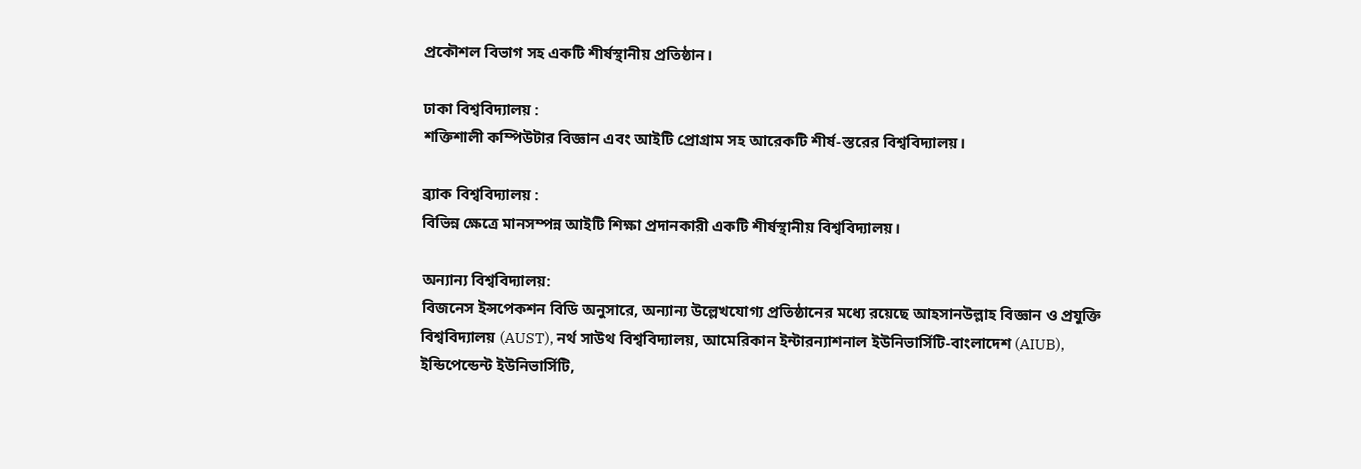প্রকৌশল বিভাগ সহ একটি শীর্ষস্থানীয় প্রতিষ্ঠান।

ঢাকা বিশ্ববিদ্যালয় :
শক্তিশালী কম্পিউটার বিজ্ঞান এবং আইটি প্রোগ্রাম সহ আরেকটি শীর্ষ-স্তরের বিশ্ববিদ্যালয়।

ব্র্যাক বিশ্ববিদ্যালয় :
বিভিন্ন ক্ষেত্রে মানসম্পন্ন আইটি শিক্ষা প্রদানকারী একটি শীর্ষস্থানীয় বিশ্ববিদ্যালয়।

অন্যান্য বিশ্ববিদ্যালয়:
বিজনেস ইন্সপেকশন বিডি অনুসারে, অন্যান্য উল্লেখযোগ্য প্রতিষ্ঠানের মধ্যে রয়েছে আহসানউল্লাহ বিজ্ঞান ও প্রযুক্তি বিশ্ববিদ্যালয় (AUST), নর্থ সাউথ বিশ্ববিদ্যালয়, আমেরিকান ইন্টারন্যাশনাল ইউনিভার্সিটি-বাংলাদেশ (AIUB), ইন্ডিপেন্ডেন্ট ইউনিভার্সিটি,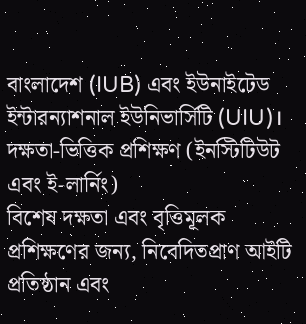বাংলাদেশ (IUB) এবং ইউনাইটেড ইন্টারন্যাশনাল ইউনিভার্সিটি (UIU)।
দক্ষতা-ভিত্তিক প্রশিক্ষণ (ইনস্টিটিউট এবং ই-লার্নিং)
বিশেষ দক্ষতা এবং বৃত্তিমূলক প্রশিক্ষণের জন্য, নিবেদিতপ্রাণ আইটি প্রতিষ্ঠান এবং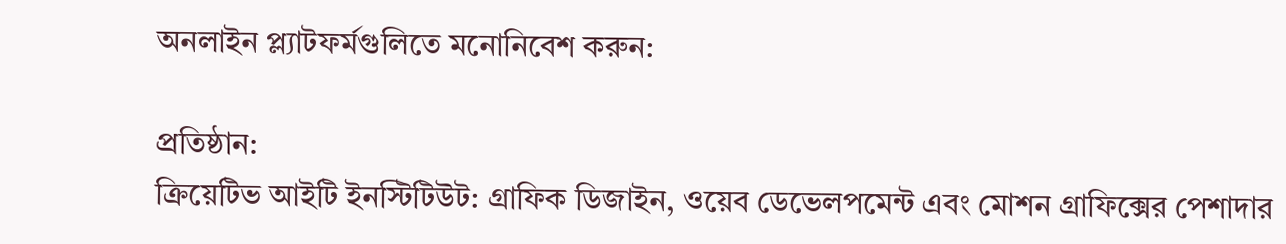অনলাইন প্ল্যাটফর্মগুলিতে মনোনিবেশ করুন:

প্রতিষ্ঠান:
ক্রিয়েটিভ আইটি ইনস্টিটিউট: গ্রাফিক ডিজাইন, ওয়েব ডেভেলপমেন্ট এবং মোশন গ্রাফিক্সের পেশাদার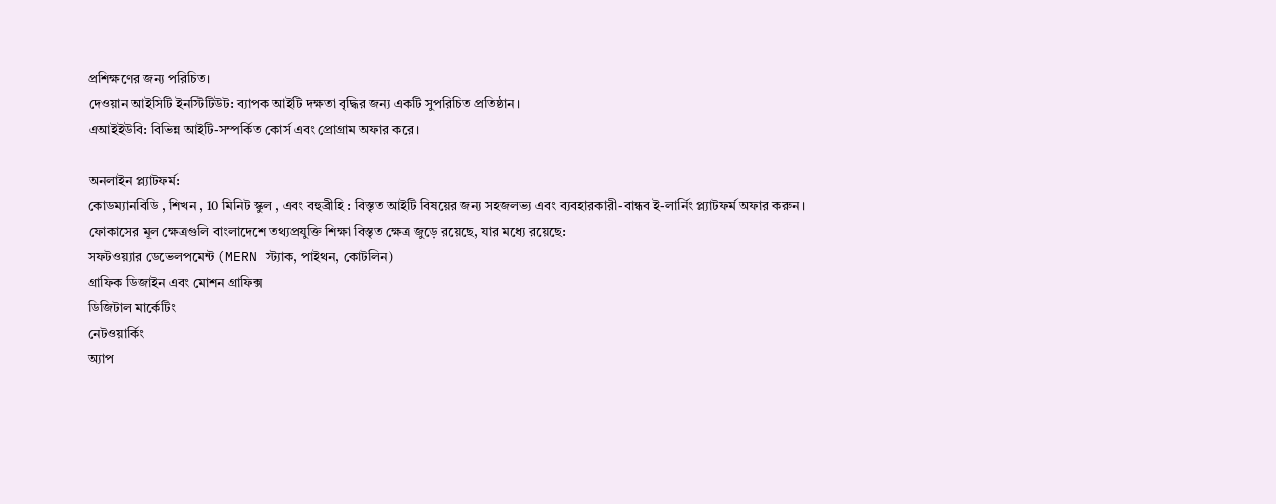প্রশিক্ষণের জন্য পরিচিত।
দেওয়ান আইসিটি ইনস্টিটিউট: ব্যাপক আইটি দক্ষতা বৃদ্ধির জন্য একটি সুপরিচিত প্রতিষ্ঠান।
এআইইউবি: বিভিন্ন আইটি-সম্পর্কিত কোর্স এবং প্রোগ্রাম অফার করে।

অনলাইন প্ল্যাটফর্ম:
কোডম্যানবিডি , শিখন , 10 মিনিট স্কুল , এবং বহুব্রীহি : বিস্তৃত আইটি বিষয়ের জন্য সহজলভ্য এবং ব্যবহারকারী-বান্ধব ই-লার্নিং প্ল্যাটফর্ম অফার করুন।
ফোকাসের মূল ক্ষেত্রগুলি বাংলাদেশে তথ্যপ্রযুক্তি শিক্ষা বিস্তৃত ক্ষেত্র জুড়ে রয়েছে, যার মধ্যে রয়েছে:
সফটওয়্যার ডেভেলপমেন্ট (MERN স্ট্যাক, পাইথন, কোটলিন)
গ্রাফিক ডিজাইন এবং মোশন গ্রাফিক্স
ডিজিটাল মার্কেটিং
নেটওয়ার্কিং
অ্যাপ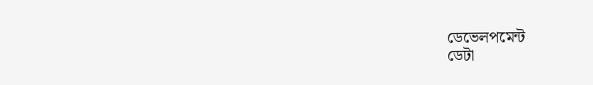ডেভেলপমেন্ট
ডেটা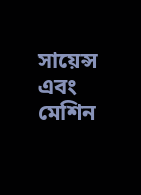সায়েন্স এবং মেশিন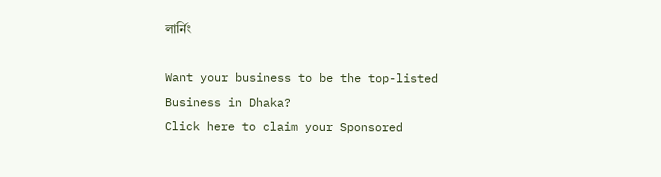লার্নিং

Want your business to be the top-listed Business in Dhaka?
Click here to claim your Sponsored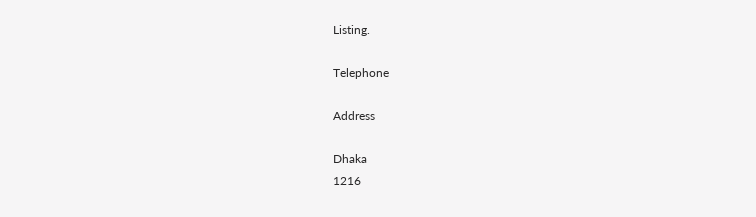Listing.

Telephone

Address

Dhaka
1216